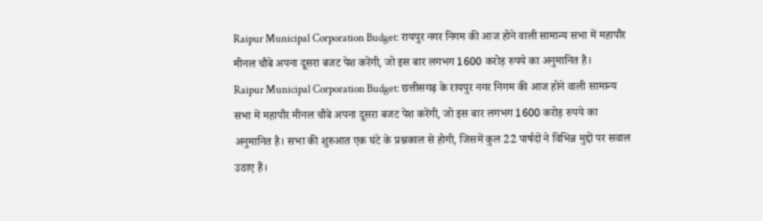Raipur Municipal Corporation Budget: रायपुर नगर निगम की आज होने वाली सामान्य सभा में महापौर मीनल चौबे अपना दूसरा बजट पेश करेंगी, जो इस बार लगभग 1600 करोड़ रुपये का अनुमानित है।
Raipur Municipal Corporation Budget: छत्तीसगढ़ के रायपुर नगर निगम की आज होने वाली सामान्य सभा में महापौर मीनल चौबे अपना दूसरा बजट पेश करेंगी, जो इस बार लगभग 1600 करोड़ रुपये का अनुमानित है। सभा की शुरुआत एक घंटे के प्रश्नकाल से होगी, जिसमें कुल 22 पार्षदों ने विभिन्न मुद्दों पर सवाल उठाए हैं।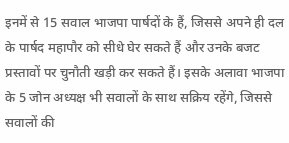इनमें से 15 सवाल भाजपा पार्षदों के हैं, जिससे अपने ही दल के पार्षद महापौर को सीधे घेर सकते हैं और उनके बजट प्रस्तावों पर चुनौती खड़ी कर सकते हैं। इसके अलावा भाजपा के 5 जोन अध्यक्ष भी सवालों के साथ सक्रिय रहेंगे, जिससे सवालों की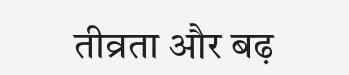तीव्रता और बढ़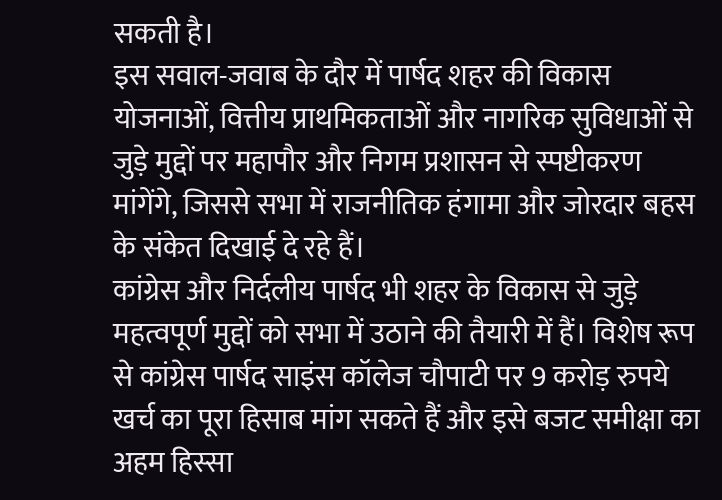सकती है।
इस सवाल-जवाब के दौर में पार्षद शहर की विकास योजनाओं, वित्तीय प्राथमिकताओं और नागरिक सुविधाओं से जुड़े मुद्दों पर महापौर और निगम प्रशासन से स्पष्टीकरण मांगेंगे, जिससे सभा में राजनीतिक हंगामा और जोरदार बहस के संकेत दिखाई दे रहे हैं।
कांग्रेस और निर्दलीय पार्षद भी शहर के विकास से जुड़े महत्वपूर्ण मुद्दों को सभा में उठाने की तैयारी में हैं। विशेष रूप से कांग्रेस पार्षद साइंस कॉलेज चौपाटी पर 9 करोड़ रुपये खर्च का पूरा हिसाब मांग सकते हैं और इसे बजट समीक्षा का अहम हिस्सा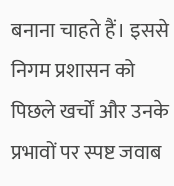बनाना चाहते हैं। इससे निगम प्रशासन को पिछले खर्चों और उनके प्रभावों पर स्पष्ट जवाब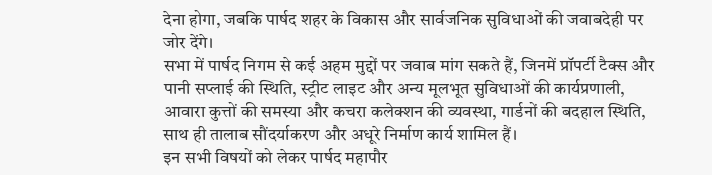देना होगा, जबकि पार्षद शहर के विकास और सार्वजनिक सुविधाओं की जवाबदेही पर जोर देंगे।
सभा में पार्षद निगम से कई अहम मुद्दों पर जवाब मांग सकते हैं, जिनमें प्रॉपर्टी टैक्स और पानी सप्लाई की स्थिति, स्ट्रीट लाइट और अन्य मूलभूत सुविधाओं की कार्यप्रणाली, आवारा कुत्तों की समस्या और कचरा कलेक्शन की व्यवस्था, गार्डनों की बदहाल स्थिति, साथ ही तालाब सौंदर्याकरण और अधूरे निर्माण कार्य शामिल हैं।
इन सभी विषयों को लेकर पार्षद महापौर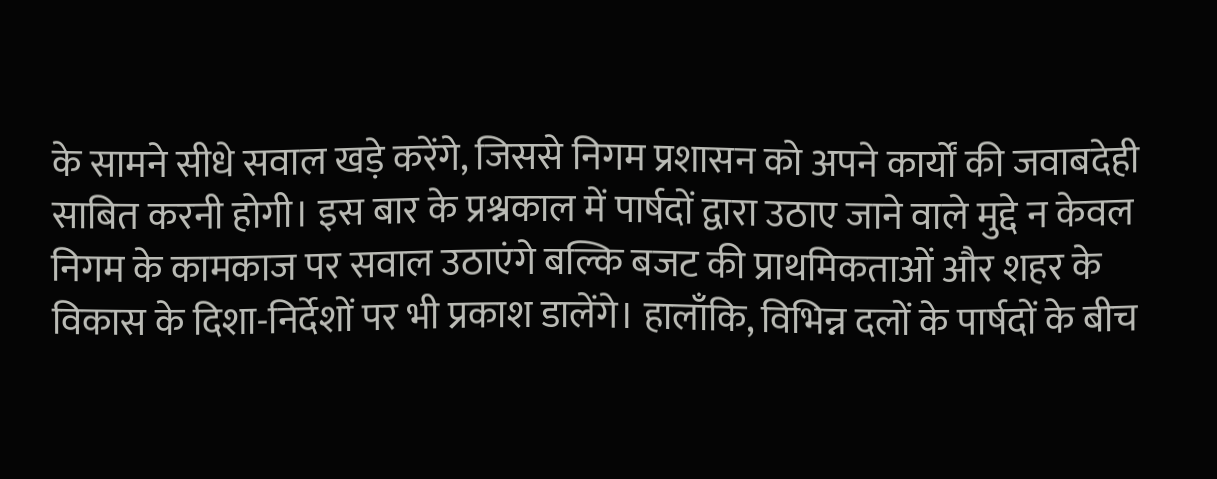के सामने सीधे सवाल खड़े करेंगे, जिससे निगम प्रशासन को अपने कार्यों की जवाबदेही साबित करनी होगी। इस बार के प्रश्नकाल में पार्षदों द्वारा उठाए जाने वाले मुद्दे न केवल निगम के कामकाज पर सवाल उठाएंगे बल्कि बजट की प्राथमिकताओं और शहर के विकास के दिशा-निर्देशों पर भी प्रकाश डालेंगे। हालाँकि, विभिन्न दलों के पार्षदों के बीच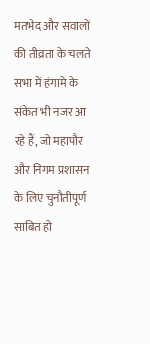मतभेद और सवालों की तीव्रता के चलते सभा में हंगामे के संकेत भी नजर आ रहे हैं, जो महापौर और निगम प्रशासन के लिए चुनौतीपूर्ण साबित हो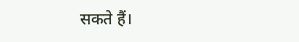सकते हैं।